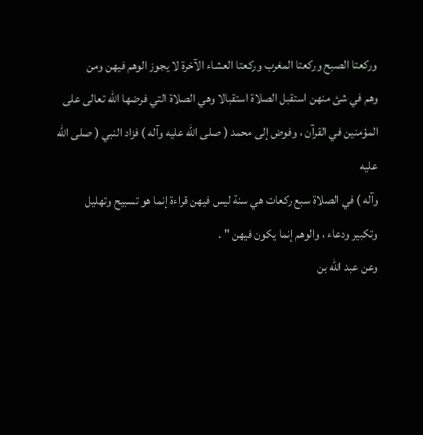وركعتا الصبح وركعتا المغرب وركعتا العشاء الآخرة لا يجوز الوهم فيهن ومن
وهم في شئ منهن استقبل الصلاة استقبالا وهي الصلاة التي فرضها الله تعالى على
المؤمنين في القرآن ، وفوض إلى محمد ( صلى الله عليه وآله ) فزاد النبي ( صلى الله عليه
وآله ) في الصلاة سبع ركعات هي سنة ليس فيهن قراءة إنما هو تسبيح وتهليل
وتكبير ودعاء ، والوهم إنما يكون فيهن " .
وعن عبد الله بن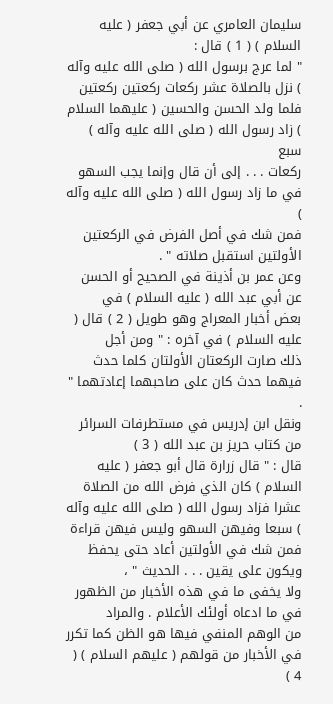سليمان العامري عن أبي جعفر ( عليه السلام ) ( 1 ) قال :
" لما عرج برسول الله ( صلى الله عليه وآله ) نزل بالصلاة عشر ركعات ركعتين ركعتين
فلما ولد الحسن والحسين ( عليهما السلام ) زاد رسول الله ( صلى الله عليه وآله ) سبع
ركعات . . . إلى أن قال وإنما يجب السهو في ما زاد رسول الله ( صلى الله عليه وآله )
فمن شك في أصل الفرض في الركعتين الأولتين استقبل صلاته " .
وعن عمر بن أذينة في الصحيح أو الحسن عن أبي عبد الله ( عليه السلام ) في
بعض أخبار المعراج وهو طويل ( 2 ) قال ( عليه السلام ) في آخره : " ومن أجل
ذلك صارت الركعتان الأولتان كلما حدث فيهما حدث كان على صاحبهما إعادتهما " .
ونقل ابن إدريس في مستطرفات السرائر من كتاب حريز بن عبد الله ( 3 )
قال : " قال زرارة قال أبو جعفر ( عليه السلام ) كان الذي فرض الله من الصلاة
عشرا فزاد رسول الله ( صلى الله عليه وآله ) سبعا وفيهن السهو وليس فيهن قراءة
فمن شك في الأولتين أعاد حتى يحفظ ويكون على يقين . . . الحديث " ،
ولا يخفى ما في هذه الأخبار من الظهور في ما ادعاه أولئك الأعلام . والمراد
من الوهم المنفي فيها هو الظن كما تكرر في الأخبار من قولهم ( عليهم السلام ) ( 4 )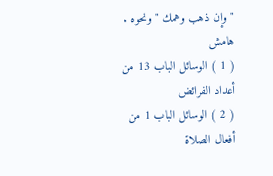" وإن ذهب وهمك " ونحوه .
هامش
( 1 ) الوسائل الباب 13 من أعداد الفرائض
( 2 ) الوسائل الباب 1 من أفعال الصلاة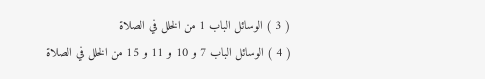( 3 ) الوسائل الباب 1 من الخلل في الصلاة
( 4 ) الوسائل الباب 7 و 10 و 11 و 15 من الخلل في الصلاة